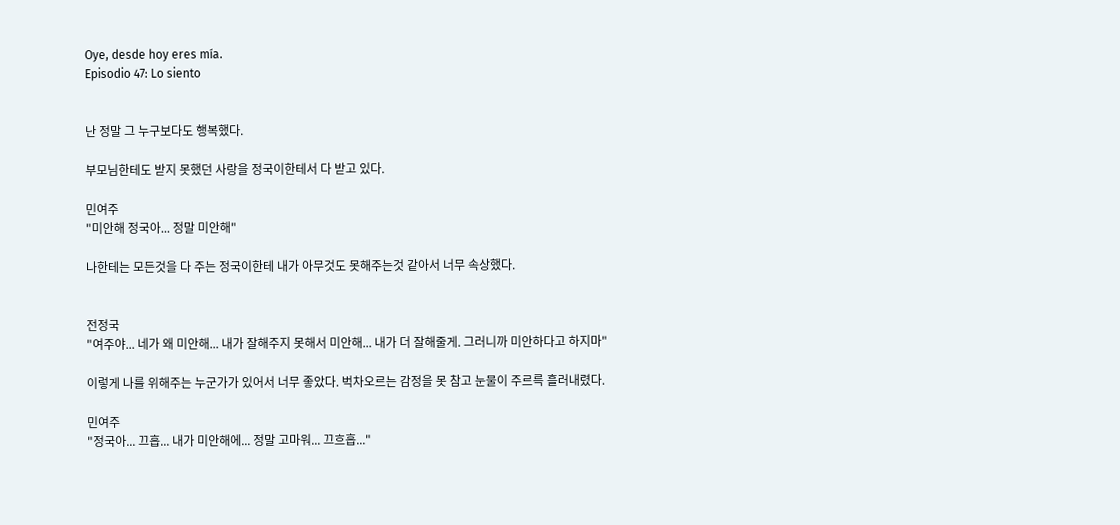Oye, desde hoy eres mía.
Episodio 47: Lo siento


난 정말 그 누구보다도 행복했다.

부모님한테도 받지 못했던 사랑을 정국이한테서 다 받고 있다.

민여주
"미안해 정국아... 정말 미안해"

나한테는 모든것을 다 주는 정국이한테 내가 아무것도 못해주는것 같아서 너무 속상했다.


전정국
"여주야... 네가 왜 미안해... 내가 잘해주지 못해서 미안해... 내가 더 잘해줄게. 그러니까 미안하다고 하지마"

이렇게 나를 위해주는 누군가가 있어서 너무 좋았다. 벅차오르는 감정을 못 참고 눈물이 주르륵 흘러내렸다.

민여주
"정국아... 끄흡... 내가 미안해에... 정말 고마워... 끄흐흡..."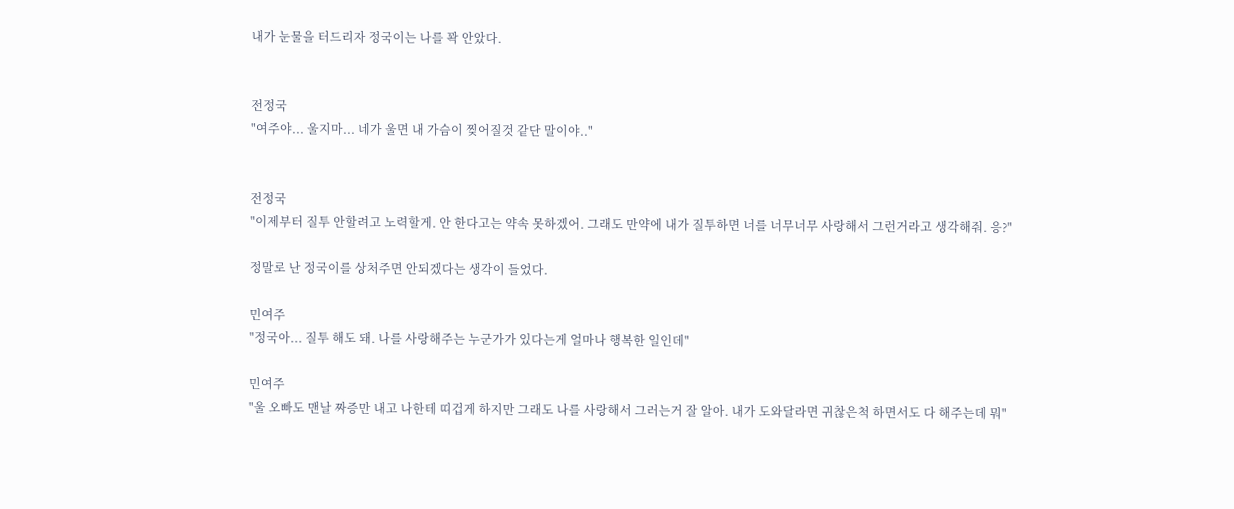내가 눈물을 터드리자 정국이는 나를 꽉 안았다.


전정국
"여주야... 울지마... 네가 울면 내 가슴이 찢어질것 같단 말이야.."


전정국
"이제부터 질투 안할려고 노력할게. 안 한다고는 약속 못하겠어. 그래도 만약에 내가 질투하면 너를 너무너무 사랑해서 그런거라고 생각해줘. 응?"

정말로 난 정국이를 상처주면 안되겠다는 생각이 들었다.

민여주
"정국아... 질투 해도 돼. 나를 사랑해주는 누군가가 있다는게 얼마나 행복한 일인데"

민여주
"울 오빠도 맨날 짜증만 내고 나한테 띠겁게 하지만 그래도 나를 사랑해서 그러는거 잘 알아. 내가 도와달라면 귀찮은척 하면서도 다 해주는데 뭐"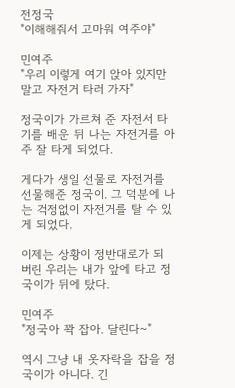전정국
"이해해줘서 고마워 여주야"

민여주
"우리 이렇게 여기 앉아 있지만 말고 자전거 타러 가자"

정국이가 가르쳐 준 자전서 타기를 배운 뒤 나는 자전거를 아주 잘 타게 되었다.

게다가 생일 선물로 자전거를 선물해준 정국이. 그 덕분에 나는 걱정없이 자전거를 탈 수 있게 되었다.

이제는 상황이 정반대로가 되 버린 우리는 내가 앞에 타고 정국이가 뒤에 탔다.

민여주
"정국아 꽉 잡아. 달린다~"

역시 그냥 내 옷자락을 잡을 정국이가 아니다. 긴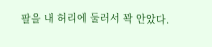팔을 내 허리에 둘러서 꽉 안았다.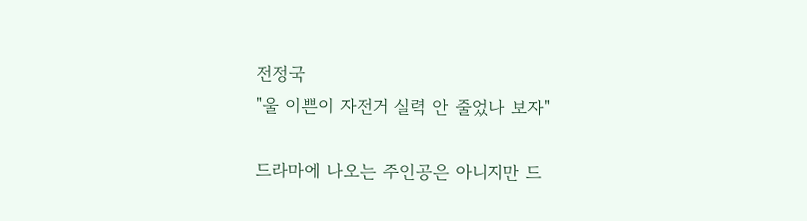전정국
"울 이쁜이 자전거 실력 안 줄었나 보자"

드라마에 나오는 주인공은 아니지만 드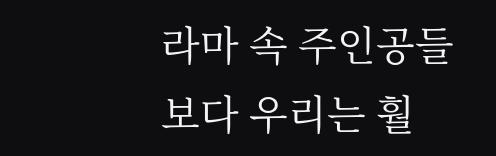라마 속 주인공들 보다 우리는 훨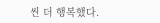씬 더 행복했다.